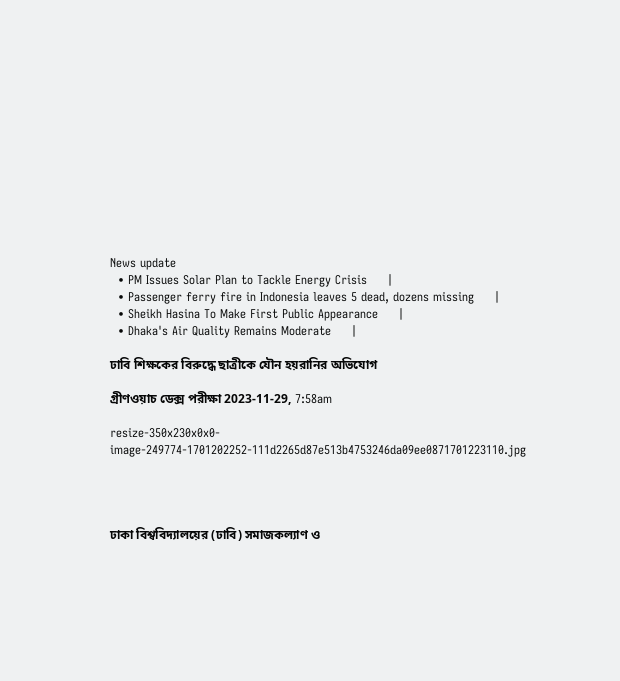News update
  • PM Issues Solar Plan to Tackle Energy Crisis     |
  • Passenger ferry fire in Indonesia leaves 5 dead, dozens missing     |
  • Sheikh Hasina To Make First Public Appearance     |
  • Dhaka's Air Quality Remains Moderate     |

ঢাবি শিক্ষকের বিরুদ্ধে ছাত্রীকে যৌন হয়রানির অভিযোগ

গ্রীণওয়াচ ডেক্স পরীক্ষা 2023-11-29, 7:58am

resize-350x230x0x0-image-249774-1701202252-111d2265d87e513b4753246da09ee0871701223110.jpg




ঢাকা বিশ্ববিদ্যালয়ের (ঢাবি) সমাজকল্যাণ ও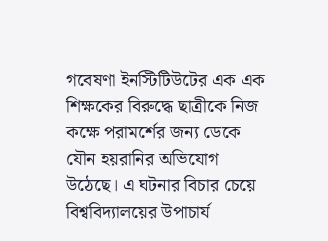গবেষণা ইনস্টিটিউটের এক এক শিক্ষকের বিরুদ্ধে ছাত্রীকে নিজ কক্ষে পরামর্শের জন্য ডেকে যৌন হয়রানির অভিযোগ উঠেছে। এ ঘটনার বিচার চেয়ে বিশ্ববিদ্যালয়ের উপাচার্য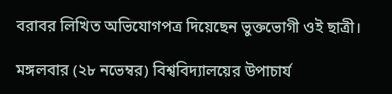বরাবর লিখিত অভিযোগপত্র দিয়েছেন ভুক্তভোগী ওই ছাত্রী।

মঙ্গলবার (২৮ নভেম্বর) বিশ্ববিদ্যালয়ের উপাচার্য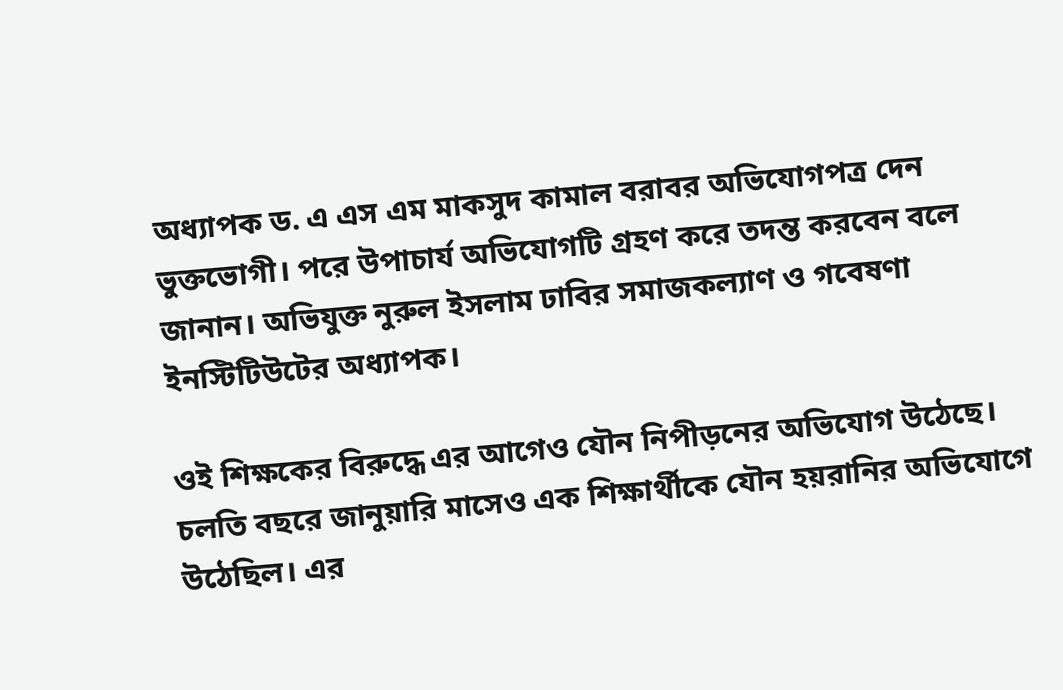অধ্যাপক ড. এ এস এম মাকসুদ কামাল বরাবর অভিযোগপত্র দেন ভুক্তভোগী। পরে উপাচার্য অভিযোগটি গ্রহণ করে তদন্ত করবেন বলে জানান। অভিযুক্ত নুরুল ইসলাম ঢাবির সমাজকল্যাণ ও গবেষণা ইনস্টিটিউটের অধ্যাপক।

ওই শিক্ষকের বিরুদ্ধে এর আগেও যৌন নিপীড়নের অভিযোগ উঠেছে। চলতি বছরে জানুয়ারি মাসেও এক শিক্ষার্থীকে যৌন হয়রানির অভিযোগে উঠেছিল। এর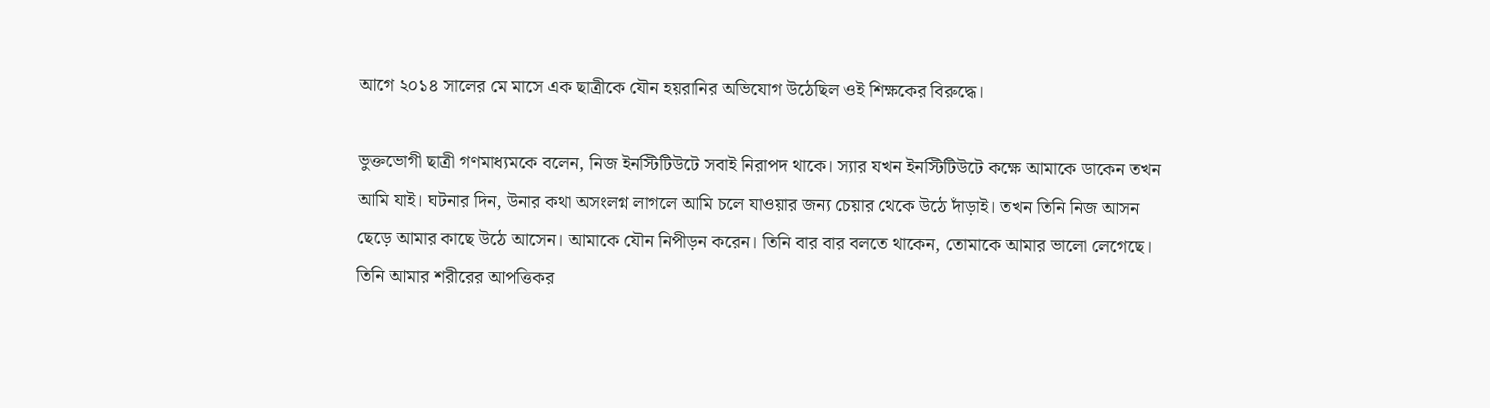আগে ২০১৪ সালের মে মাসে এক ছাত্রীকে যৌন হয়রানির অভিযোগ উঠেছিল ওই শিক্ষকের বিরুদ্ধে।

ভুক্তভোগী ছাত্রী গণমাধ্যমকে বলেন, নিজ ইনস্টিটিউটে সবাই নিরাপদ থাকে। স্যার যখন ইনস্টিটিউটে কক্ষে আমাকে ডাকেন তখন আমি যাই। ঘটনার দিন, উনার কথা অসংলগ্ন লাগলে আমি চলে যাওয়ার জন্য চেয়ার থেকে উঠে দাঁড়াই। তখন তিনি নিজ আসন ছেড়ে আমার কাছে উঠে আসেন। আমাকে যৌন নিপীড়ন করেন। তিনি বার বার বলতে থাকেন, তোমাকে আমার ভালো লেগেছে। তিনি আমার শরীরের আপত্তিকর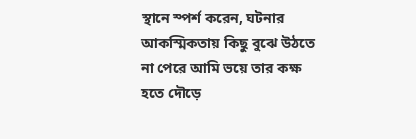স্থানে স্পর্শ করেন, ঘটনার আকস্মিকতায় কিছু বুঝে উঠতে না পেরে আমি ভয়ে তার কক্ষ হতে দৌড়ে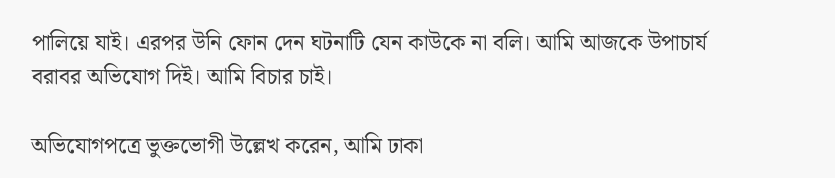পালিয়ে যাই। এরপর উনি ফোন দেন ঘটনাটি যেন কাউকে না বলি। আমি আজকে উপাচার্য বরাবর অভিযোগ দিই। আমি বিচার চাই।

অভিযোগপত্রে ভুক্তভোগী উল্লেখ করেন, আমি ঢাকা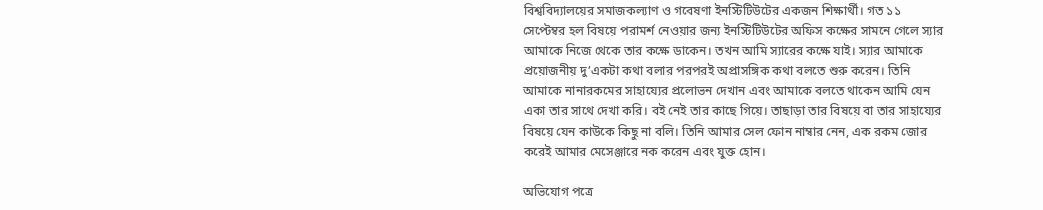বিশ্ববিদ্যালয়ের সমাজকল্যাণ ও গবেষণা ইনস্টিটিউটের একজন শিক্ষার্থী। গত ১১ সেপ্টেম্বর হল বিষয়ে পরামর্শ নেওয়ার জন্য ইনস্টিটিউটের অফিস কক্ষের সামনে গেলে স্যার আমাকে নিজে থেকে তার কক্ষে ডাকেন। তখন আমি স্যারের কক্ষে যাই। স্যার আমাকে প্রয়োজনীয় দু’একটা কথা বলার পরপরই অপ্রাসঙ্গিক কথা বলতে শুরু করেন। তিনি আমাকে নানারকমের সাহায্যের প্রলোভন দেখান এবং আমাকে বলতে থাকেন আমি যেন একা তার সাথে দেখা করি। বই নেই তার কাছে গিয়ে। তাছাড়া তার বিষয়ে বা তার সাহায্যের বিষয়ে যেন কাউকে কিছু না বলি। তিনি আমার সেল ফোন নাম্বার নেন, এক রকম জোর করেই আমার মেসেঞ্জারে নক করেন এবং যুক্ত হোন।

অভিযোগ পত্রে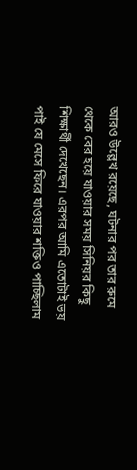আরও উল্লেখ রয়েছে, ঘটনার পর তার রুমে থেকে বের হয়ে যাওয়ার সময় সিনিয়র কিছু শিক্ষার্থী দেখেছেন। এরপর আমি এতোটাই ভয় পাই যে মেসে ফিরে যাওয়ার শক্তিও পাচ্ছিলাম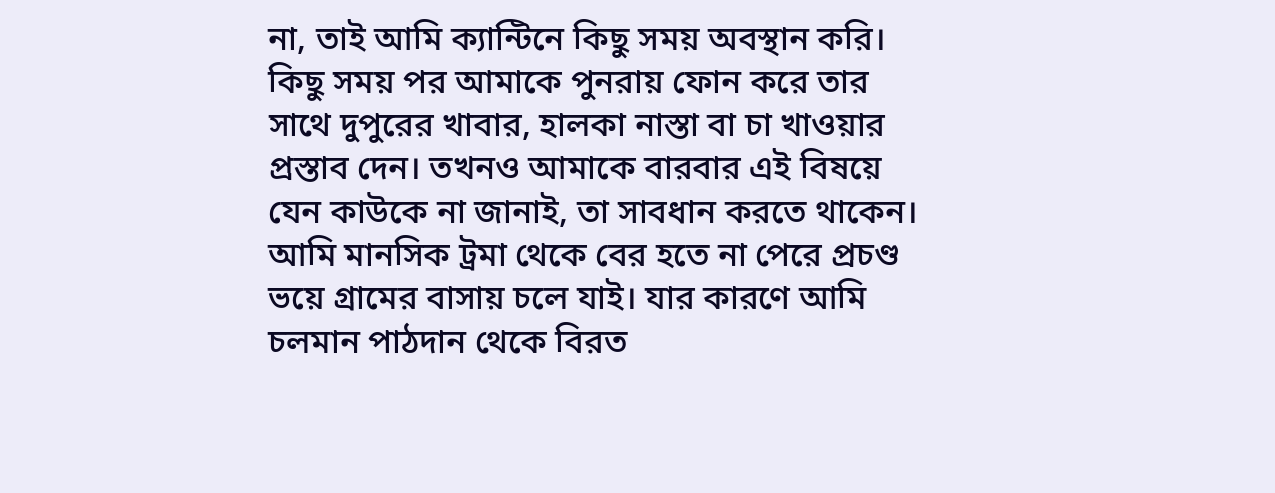না, তাই আমি ক্যান্টিনে কিছু সময় অবস্থান করি। কিছু সময় পর আমাকে পুনরায় ফোন করে তার সাথে দুপুরের খাবার, হালকা নাস্তা বা চা খাওয়ার প্রস্তাব দেন। তখনও আমাকে বারবার এই বিষয়ে যেন কাউকে না জানাই, তা সাবধান করতে থাকেন। আমি মানসিক ট্রমা থেকে বের হতে না পেরে প্রচণ্ড ভয়ে গ্রামের বাসায় চলে যাই। যার কারণে আমি চলমান পাঠদান থেকে বিরত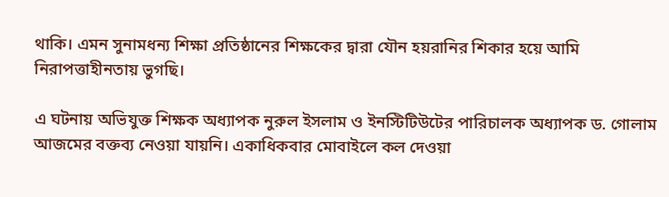থাকি। এমন সুনামধন্য শিক্ষা প্রতিষ্ঠানের শিক্ষকের দ্বারা যৌন হয়রানির শিকার হয়ে আমি নিরাপত্তাহীনতায় ভুগছি।

এ ঘটনায় অভিযুক্ত শিক্ষক অধ্যাপক নুরুল ইসলাম ও ইনস্টিটিউটের পারিচালক অধ্যাপক ড. গোলাম আজমের বক্তব্য নেওয়া যায়নি। একাধিকবার মোবাইলে কল দেওয়া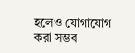হলেও যোগাযোগ করা সম্ভব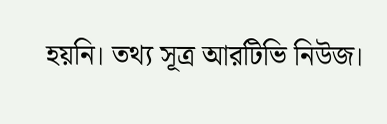হয়নি। তথ্য সূত্র আরটিভি নিউজ।